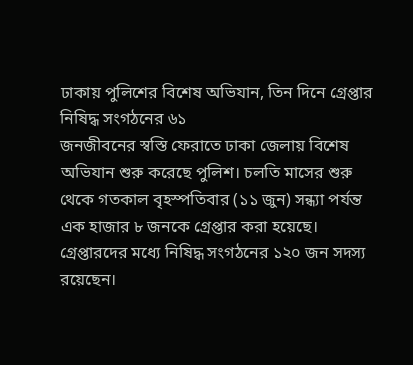ঢাকায় পুলিশের বিশেষ অভিযান, তিন দিনে গ্রেপ্তার নিষিদ্ধ সংগঠনের ৬১
জনজীবনের স্বস্তি ফেরাতে ঢাকা জেলায় বিশেষ অভিযান শুরু করেছে পুলিশ। চলতি মাসের শুরু থেকে গতকাল বৃহস্পতিবার (১১ জুন) সন্ধ্যা পর্যন্ত এক হাজার ৮ জনকে গ্রেপ্তার করা হয়েছে।
গ্রেপ্তারদের মধ্যে নিষিদ্ধ সংগঠনের ১২০ জন সদস্য রয়েছেন।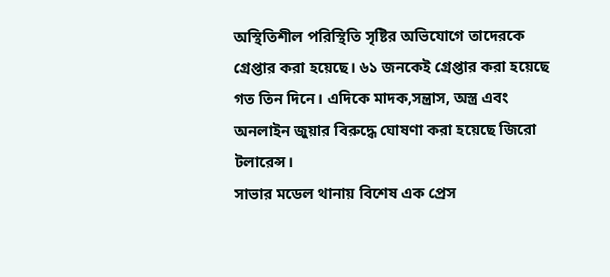অস্থিতিশীল পরিস্থিতি সৃষ্টির অভিযোগে তাদেরকে গ্রেপ্তার করা হয়েছে। ৬১ জনকেই গ্রেপ্তার করা হয়েছে গত তিন দিনে। এদিকে মাদক,সন্ত্রাস, অস্ত্র এবং অনলাইন জুয়ার বিরুদ্ধে ঘোষণা করা হয়েছে জিরো টলারেন্স।
সাভার মডেল থানায় বিশেষ এক প্রেস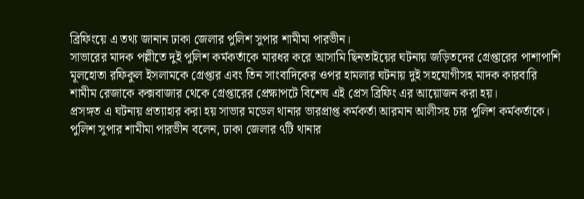ব্রিফিংয়ে এ তথ্য জানান ঢাকা জেলার পুলিশ সুপার শামীমা পারভীন।
সাভারের মাদক পল্লীতে দুই পুলিশ কর্মকর্তাকে মারধর করে আসামি ছিনতাইয়ের ঘটনায় জড়িতদের গ্রেপ্তারের পাশাপাশি মূলহোতা রফিকুল ইসলামকে গ্রেপ্তার এবং তিন সাংবাদিকের ওপর হামলার ঘটনায় দুই সহযোগীসহ মাদক কারবারি শামীম রেজাকে কক্সবাজার থেকে গ্রেপ্তারের প্রেক্ষাপটে বিশেষ এই প্রেস ব্রিফিং এর আয়োজন করা হয়।
প্রসঙ্গত এ ঘটনায় প্রত্যাহার করা হয় সাভার মডেল থানার ভারপ্রাপ্ত কর্মকর্তা আরমান আলীসহ চার পুলিশ কর্মকর্তাকে।
পুলিশ সুপার শামীমা পারভীন বলেন, ঢাকা জেলার ৭টি থানার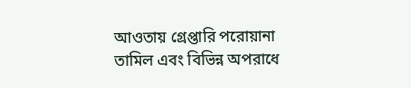আওতায় গ্রেপ্তারি পরোয়ানা তামিল এবং বিভিন্ন অপরাধে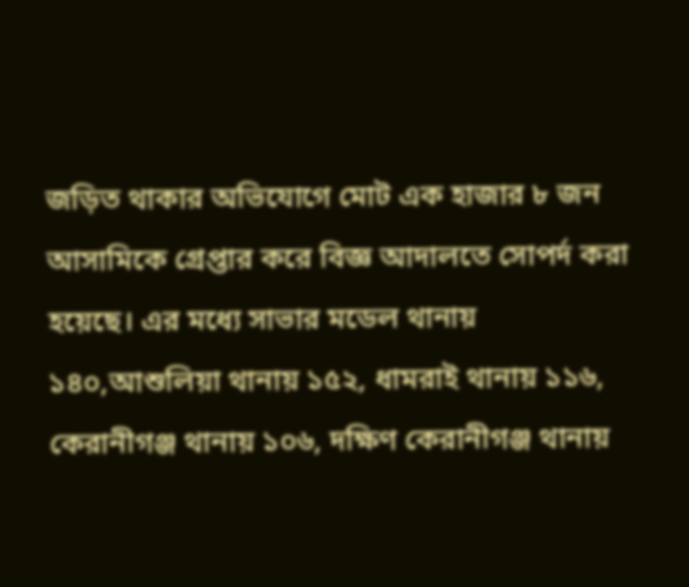জড়িত থাকার অভিযোগে মোট এক হাজার ৮ জন আসামিকে গ্রেপ্তার করে বিজ্ঞ আদালতে সোপর্দ করা হয়েছে। এর মধ্যে সাভার মডেল থানায় ১৪০,আশুলিয়া থানায় ১৫২, ধামরাই থানায় ১১৬, কেরানীগঞ্জ থানায় ১০৬, দক্ষিণ কেরানীগঞ্জ থানায়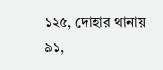১২৫, দোহার থানায় ৯১,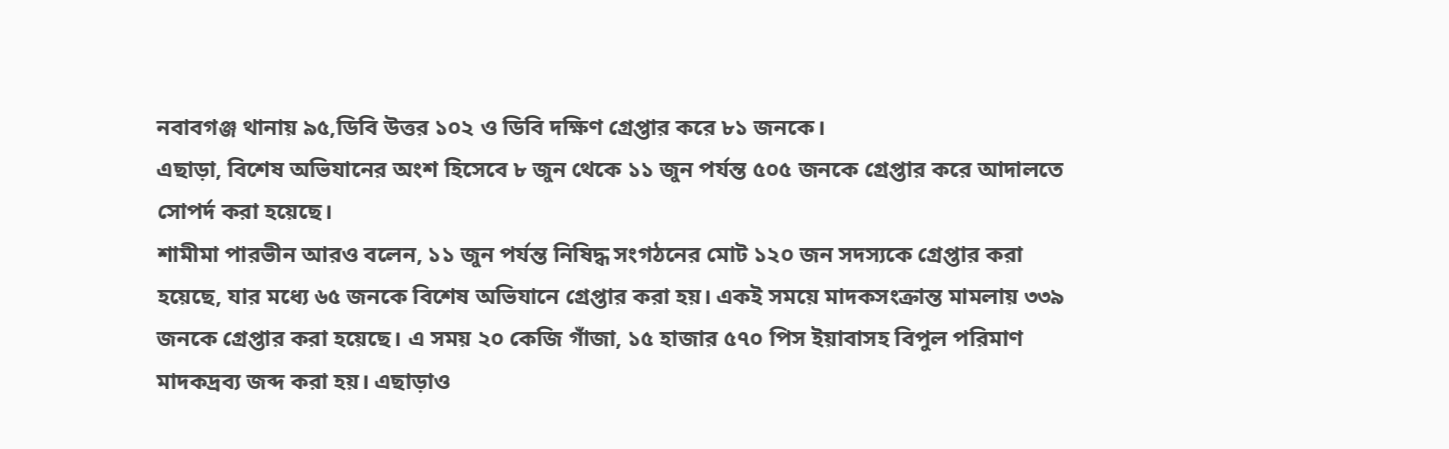নবাবগঞ্জ থানায় ৯৫,ডিবি উত্তর ১০২ ও ডিবি দক্ষিণ গ্রেপ্তার করে ৮১ জনকে।
এছাড়া, বিশেষ অভিযানের অংশ হিসেবে ৮ জুন থেকে ১১ জুন পর্যন্ত ৫০৫ জনকে গ্রেপ্তার করে আদালতে সোপর্দ করা হয়েছে।
শামীমা পারভীন আরও বলেন, ১১ জুন পর্যন্ত নিষিদ্ধ সংগঠনের মোট ১২০ জন সদস্যকে গ্রেপ্তার করা হয়েছে, যার মধ্যে ৬৫ জনকে বিশেষ অভিযানে গ্রেপ্তার করা হয়। একই সময়ে মাদকসংক্রান্ত মামলায় ৩৩৯ জনকে গ্রেপ্তার করা হয়েছে। এ সময় ২০ কেজি গাঁজা, ১৫ হাজার ৫৭০ পিস ইয়াবাসহ বিপুল পরিমাণ মাদকদ্রব্য জব্দ করা হয়। এছাড়াও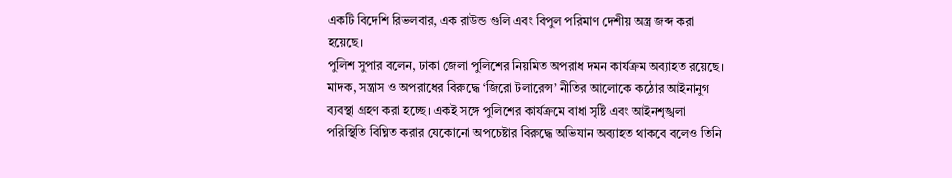একটি বিদেশি রিভলবার, এক রাউন্ড গুলি এবং বিপুল পরিমাণ দেশীয় অস্ত্র জব্দ করা হয়েছে।
পুলিশ সুপার বলেন, ঢাকা জেলা পুলিশের নিয়মিত অপরাধ দমন কার্যক্রম অব্যাহত রয়েছে। মাদক, সন্ত্রাস ও অপরাধের বিরুদ্ধে ‘জিরো টলারেন্স’ নীতির আলোকে কঠোর আইনানুগ ব্যবস্থা গ্রহণ করা হচ্ছে। একই সঙ্গে পুলিশের কার্যক্রমে বাধা সৃষ্টি এবং আইনশৃঙ্খলা পরিস্থিতি বিঘ্নিত করার যেকোনো অপচেষ্টার বিরুদ্ধে অভিযান অব্যাহত থাকবে বলেও তিনি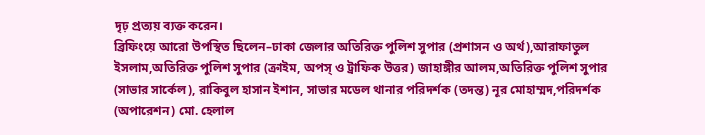দৃঢ় প্রত্যয় ব্যক্ত করেন।
ব্রিফিংয়ে আরো উপস্থিত ছিলেন–ঢাকা জেলার অতিরিক্ত পুলিশ সুপার (প্রশাসন ও অর্থ),আরাফাতুল ইসলাম,অতিরিক্ত পুলিশ সুপার (ক্রাইম, অপস্ ও ট্রাফিক উত্তর) জাহাঙ্গীর আলম,অতিরিক্ত পুলিশ সুপার (সাভার সার্কেল), রাকিবুল হাসান ইশান, সাভার মডেল থানার পরিদর্শক (তদন্ত) নূর মোহাম্মদ,পরিদর্শক (অপারেশন) মো. হেলাল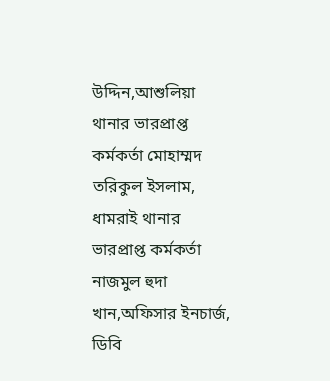উদ্দিন,আশুলিয়া থানার ভারপ্রাপ্ত কর্মকর্তা মোহাম্মদ তরিকুল ইসলাম, ধামরাই থানার ভারপ্রাপ্ত কর্মকর্তা নাজমুল হুদা খান,অফিসার ইনচার্জ, ডিবি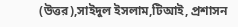(উত্তর),সাইদুল ইসলাম,টিআই, প্রশাসন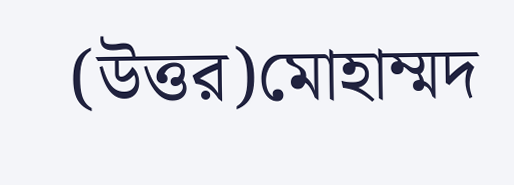(উত্তর)মোহাম্মদ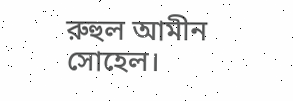রুহুল আমীন সোহেল।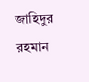জাহিদুর রহমান